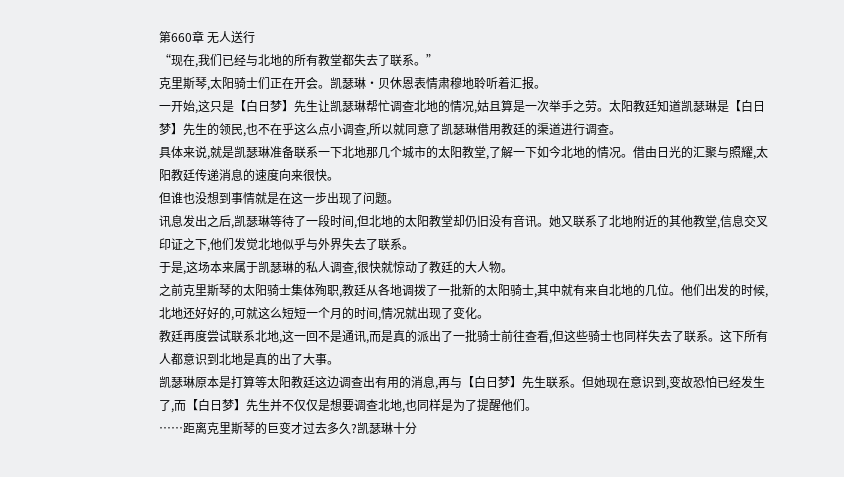第660章 无人送行
“现在,我们已经与北地的所有教堂都失去了联系。”
克里斯琴,太阳骑士们正在开会。凯瑟琳·贝休恩表情肃穆地聆听着汇报。
一开始,这只是【白日梦】先生让凯瑟琳帮忙调查北地的情况,姑且算是一次举手之劳。太阳教廷知道凯瑟琳是【白日梦】先生的领民,也不在乎这么点小调查,所以就同意了凯瑟琳借用教廷的渠道进行调查。
具体来说,就是凯瑟琳准备联系一下北地那几个城市的太阳教堂,了解一下如今北地的情况。借由日光的汇聚与照耀,太阳教廷传递消息的速度向来很快。
但谁也没想到事情就是在这一步出现了问题。
讯息发出之后,凯瑟琳等待了一段时间,但北地的太阳教堂却仍旧没有音讯。她又联系了北地附近的其他教堂,信息交叉印证之下,他们发觉北地似乎与外界失去了联系。
于是,这场本来属于凯瑟琳的私人调查,很快就惊动了教廷的大人物。
之前克里斯琴的太阳骑士集体殉职,教廷从各地调拨了一批新的太阳骑士,其中就有来自北地的几位。他们出发的时候,北地还好好的,可就这么短短一个月的时间,情况就出现了变化。
教廷再度尝试联系北地,这一回不是通讯,而是真的派出了一批骑士前往查看,但这些骑士也同样失去了联系。这下所有人都意识到北地是真的出了大事。
凯瑟琳原本是打算等太阳教廷这边调查出有用的消息,再与【白日梦】先生联系。但她现在意识到,变故恐怕已经发生了,而【白日梦】先生并不仅仅是想要调查北地,也同样是为了提醒他们。
……距离克里斯琴的巨变才过去多久?凯瑟琳十分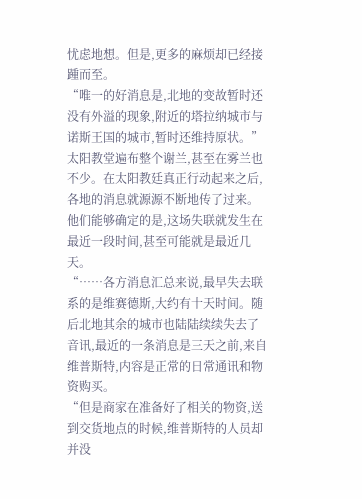忧虑地想。但是,更多的麻烦却已经接踵而至。
“唯一的好消息是,北地的变故暂时还没有外溢的现象,附近的塔拉纳城市与诺斯王国的城市,暂时还维持原状。”
太阳教堂遍布整个谢兰,甚至在雾兰也不少。在太阳教廷真正行动起来之后,各地的消息就源源不断地传了过来。他们能够确定的是,这场失联就发生在最近一段时间,甚至可能就是最近几天。
“……各方消息汇总来说,最早失去联系的是维赛德斯,大约有十天时间。随后北地其余的城市也陆陆续续失去了音讯,最近的一条消息是三天之前,来自维普斯特,内容是正常的日常通讯和物资购买。
“但是商家在准备好了相关的物资,送到交货地点的时候,维普斯特的人员却并没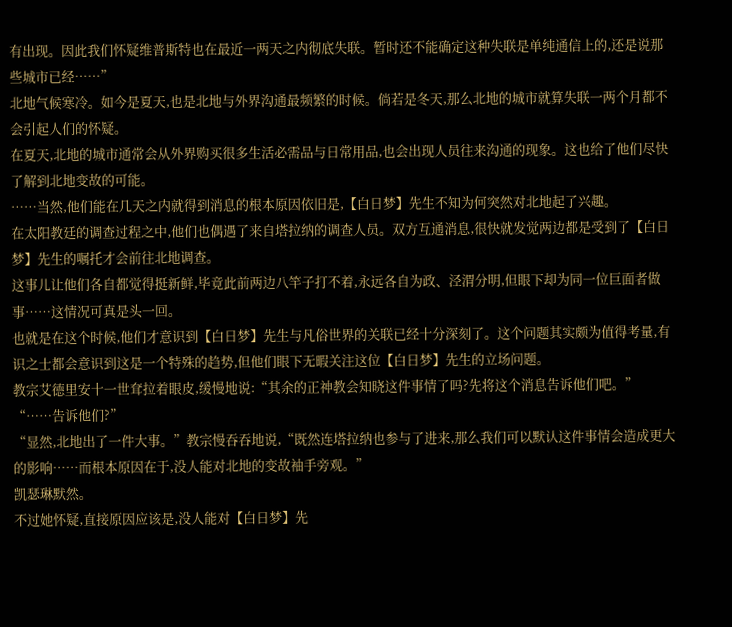有出现。因此我们怀疑维普斯特也在最近一两天之内彻底失联。暂时还不能确定这种失联是单纯通信上的,还是说那些城市已经……”
北地气候寒冷。如今是夏天,也是北地与外界沟通最频繁的时候。倘若是冬天,那么北地的城市就算失联一两个月都不会引起人们的怀疑。
在夏天,北地的城市通常会从外界购买很多生活必需品与日常用品,也会出现人员往来沟通的现象。这也给了他们尽快了解到北地变故的可能。
……当然,他们能在几天之内就得到消息的根本原因依旧是,【白日梦】先生不知为何突然对北地起了兴趣。
在太阳教廷的调查过程之中,他们也偶遇了来自塔拉纳的调查人员。双方互通消息,很快就发觉两边都是受到了【白日梦】先生的嘱托才会前往北地调查。
这事儿让他们各自都觉得挺新鲜,毕竟此前两边八竿子打不着,永远各自为政、泾渭分明,但眼下却为同一位巨面者做事……这情况可真是头一回。
也就是在这个时候,他们才意识到【白日梦】先生与凡俗世界的关联已经十分深刻了。这个问题其实颇为值得考量,有识之士都会意识到这是一个特殊的趋势,但他们眼下无暇关注这位【白日梦】先生的立场问题。
教宗艾德里安十一世耷拉着眼皮,缓慢地说:“其余的正神教会知晓这件事情了吗?先将这个消息告诉他们吧。”
“……告诉他们?”
“显然,北地出了一件大事。”教宗慢吞吞地说,“既然连塔拉纳也参与了进来,那么我们可以默认这件事情会造成更大的影响……而根本原因在于,没人能对北地的变故袖手旁观。”
凯瑟琳默然。
不过她怀疑,直接原因应该是,没人能对【白日梦】先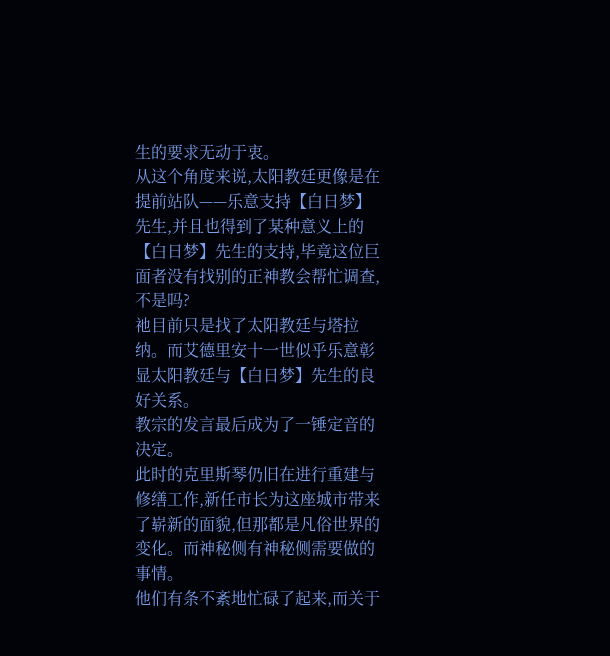生的要求无动于衷。
从这个角度来说,太阳教廷更像是在提前站队——乐意支持【白日梦】先生,并且也得到了某种意义上的【白日梦】先生的支持,毕竟这位巨面者没有找别的正神教会帮忙调查,不是吗?
祂目前只是找了太阳教廷与塔拉纳。而艾德里安十一世似乎乐意彰显太阳教廷与【白日梦】先生的良好关系。
教宗的发言最后成为了一锤定音的决定。
此时的克里斯琴仍旧在进行重建与修缮工作,新任市长为这座城市带来了崭新的面貌,但那都是凡俗世界的变化。而神秘侧有神秘侧需要做的事情。
他们有条不紊地忙碌了起来,而关于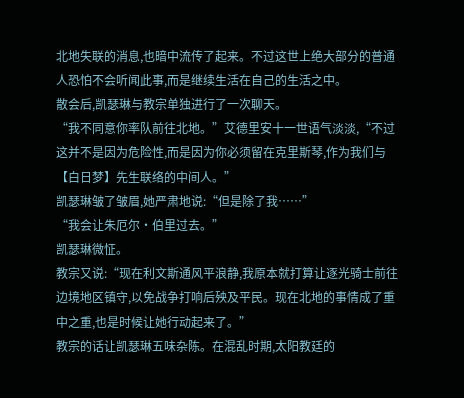北地失联的消息,也暗中流传了起来。不过这世上绝大部分的普通人恐怕不会听闻此事,而是继续生活在自己的生活之中。
散会后,凯瑟琳与教宗单独进行了一次聊天。
“我不同意你率队前往北地。”艾德里安十一世语气淡淡,“不过这并不是因为危险性,而是因为你必须留在克里斯琴,作为我们与【白日梦】先生联络的中间人。”
凯瑟琳皱了皱眉,她严肃地说:“但是除了我……”
“我会让朱厄尔·伯里过去。”
凯瑟琳微怔。
教宗又说:“现在利文斯通风平浪静,我原本就打算让逐光骑士前往边境地区镇守,以免战争打响后殃及平民。现在北地的事情成了重中之重,也是时候让她行动起来了。”
教宗的话让凯瑟琳五味杂陈。在混乱时期,太阳教廷的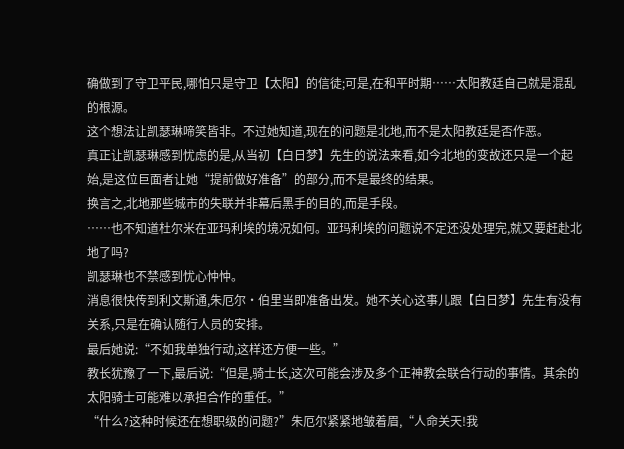确做到了守卫平民,哪怕只是守卫【太阳】的信徒;可是,在和平时期……太阳教廷自己就是混乱的根源。
这个想法让凯瑟琳啼笑皆非。不过她知道,现在的问题是北地,而不是太阳教廷是否作恶。
真正让凯瑟琳感到忧虑的是,从当初【白日梦】先生的说法来看,如今北地的变故还只是一个起始,是这位巨面者让她“提前做好准备”的部分,而不是最终的结果。
换言之,北地那些城市的失联并非幕后黑手的目的,而是手段。
……也不知道杜尔米在亚玛利埃的境况如何。亚玛利埃的问题说不定还没处理完,就又要赶赴北地了吗?
凯瑟琳也不禁感到忧心忡忡。
消息很快传到利文斯通,朱厄尔·伯里当即准备出发。她不关心这事儿跟【白日梦】先生有没有关系,只是在确认随行人员的安排。
最后她说:“不如我单独行动,这样还方便一些。”
教长犹豫了一下,最后说:“但是,骑士长,这次可能会涉及多个正神教会联合行动的事情。其余的太阳骑士可能难以承担合作的重任。”
“什么?这种时候还在想职级的问题?”朱厄尔紧紧地皱着眉,“人命关天!我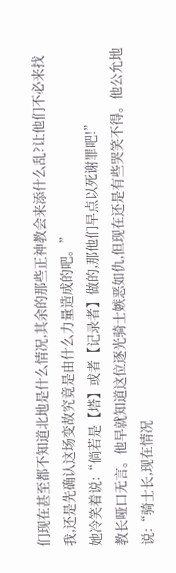们现在甚至都不知道北地是什么情况,其余的那些正神教会来添什么乱?让他们不必来找我,还是先确认这场变故究竟是由什么力量造成的吧。”
她冷笑着说:“倘若是【塔】或者【记录者】做的,那他们早点以死谢罪吧!”
教长哑口无言。他早就知道这位逐光骑士嫉恶如仇,但现在还是有些哭笑不得。他公允地说:“骑士长,现在情况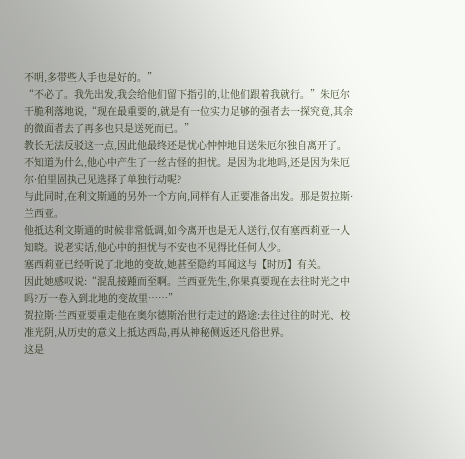不明,多带些人手也是好的。”
“不必了。我先出发,我会给他们留下指引的,让他们跟着我就行。”朱厄尔干脆利落地说,“现在最重要的,就是有一位实力足够的强者去一探究竟,其余的微面者去了再多也只是送死而已。”
教长无法反驳这一点,因此他最终还是忧心忡忡地目送朱厄尔独自离开了。
不知道为什么,他心中产生了一丝古怪的担忧。是因为北地吗,还是因为朱厄尔·伯里固执己见选择了单独行动呢?
与此同时,在利文斯通的另外一个方向,同样有人正要准备出发。那是贺拉斯·兰西亚。
他抵达利文斯通的时候非常低调,如今离开也是无人送行,仅有塞西莉亚一人知晓。说老实话,他心中的担忧与不安也不见得比任何人少。
塞西莉亚已经听说了北地的变故,她甚至隐约耳闻这与【时历】有关。
因此她感叹说:“混乱接踵而至啊。兰西亚先生,你果真要现在去往时光之中吗?万一卷入到北地的变故里……”
贺拉斯·兰西亚要重走他在奥尔德斯治世行走过的路途:去往过往的时光、校准光阴,从历史的意义上抵达西岛,再从神秘侧返还凡俗世界。
这是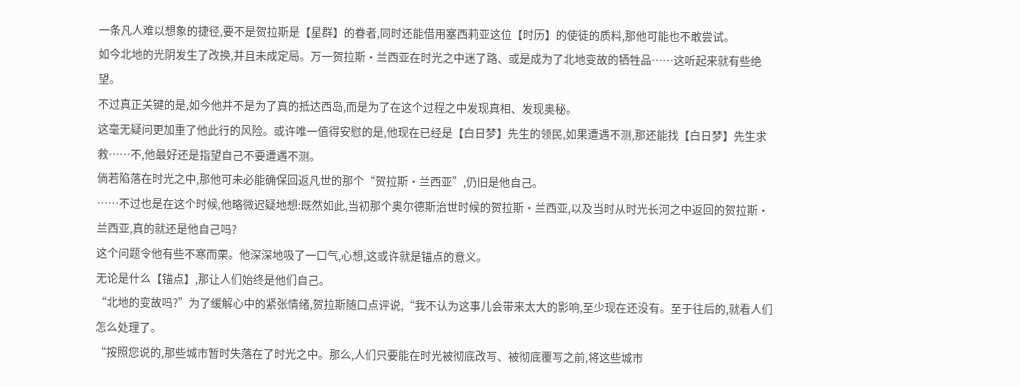一条凡人难以想象的捷径,要不是贺拉斯是【星群】的眷者,同时还能借用塞西莉亚这位【时历】的使徒的质料,那他可能也不敢尝试。
如今北地的光阴发生了改换,并且未成定局。万一贺拉斯·兰西亚在时光之中迷了路、或是成为了北地变故的牺牲品……这听起来就有些绝望。
不过真正关键的是,如今他并不是为了真的抵达西岛,而是为了在这个过程之中发现真相、发现奥秘。
这毫无疑问更加重了他此行的风险。或许唯一值得安慰的是,他现在已经是【白日梦】先生的领民,如果遭遇不测,那还能找【白日梦】先生求救……不,他最好还是指望自己不要遭遇不测。
倘若陷落在时光之中,那他可未必能确保回返凡世的那个“贺拉斯·兰西亚”,仍旧是他自己。
……不过也是在这个时候,他略微迟疑地想:既然如此,当初那个奥尔德斯治世时候的贺拉斯·兰西亚,以及当时从时光长河之中返回的贺拉斯·兰西亚,真的就还是他自己吗?
这个问题令他有些不寒而栗。他深深地吸了一口气,心想,这或许就是锚点的意义。
无论是什么【锚点】,那让人们始终是他们自己。
“北地的变故吗?”为了缓解心中的紧张情绪,贺拉斯随口点评说,“我不认为这事儿会带来太大的影响,至少现在还没有。至于往后的,就看人们怎么处理了。
“按照您说的,那些城市暂时失落在了时光之中。那么,人们只要能在时光被彻底改写、被彻底覆写之前,将这些城市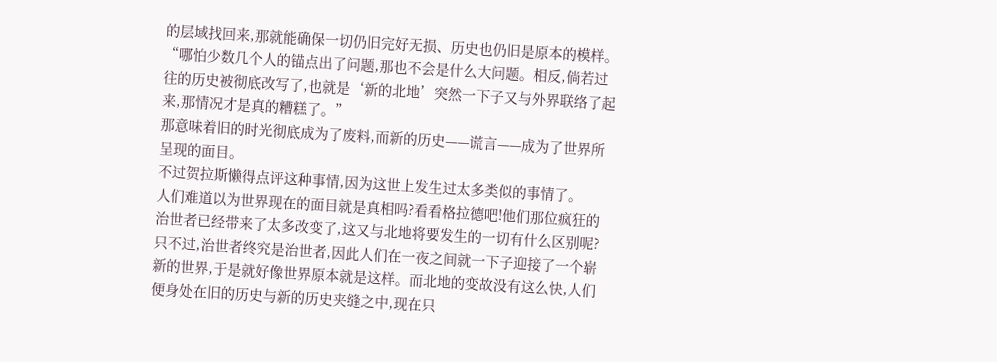的层域找回来,那就能确保一切仍旧完好无损、历史也仍旧是原本的模样。
“哪怕少数几个人的锚点出了问题,那也不会是什么大问题。相反,倘若过往的历史被彻底改写了,也就是‘新的北地’突然一下子又与外界联络了起来,那情况才是真的糟糕了。”
那意味着旧的时光彻底成为了废料,而新的历史——谎言——成为了世界所呈现的面目。
不过贺拉斯懒得点评这种事情,因为这世上发生过太多类似的事情了。
人们难道以为世界现在的面目就是真相吗?看看格拉德吧!他们那位疯狂的治世者已经带来了太多改变了,这又与北地将要发生的一切有什么区别呢?
只不过,治世者终究是治世者,因此人们在一夜之间就一下子迎接了一个崭新的世界,于是就好像世界原本就是这样。而北地的变故没有这么快,人们便身处在旧的历史与新的历史夹缝之中,现在只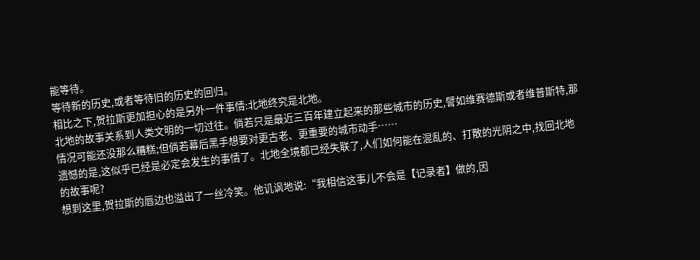能等待。
等待新的历史,或者等待旧的历史的回归。
相比之下,贺拉斯更加担心的是另外一件事情:北地终究是北地。
北地的故事关系到人类文明的一切过往。倘若只是最近三百年建立起来的那些城市的历史,譬如维赛德斯或者维普斯特,那情况可能还没那么糟糕;但倘若幕后黑手想要对更古老、更重要的城市动手……
遗憾的是,这似乎已经是必定会发生的事情了。北地全境都已经失联了,人们如何能在混乱的、打散的光阴之中,找回北地的故事呢?
想到这里,贺拉斯的唇边也溢出了一丝冷笑。他讥讽地说:“我相信这事儿不会是【记录者】做的,因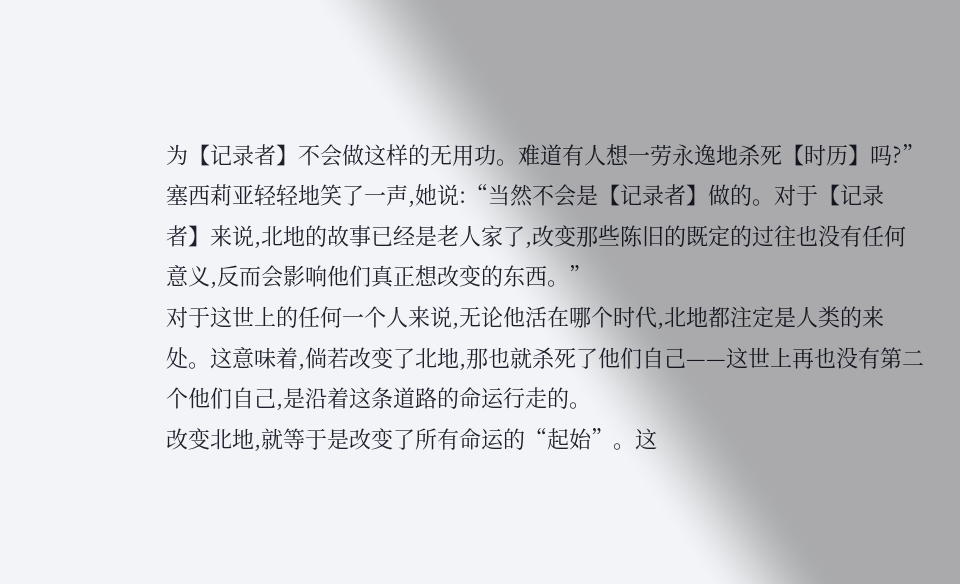为【记录者】不会做这样的无用功。难道有人想一劳永逸地杀死【时历】吗?”
塞西莉亚轻轻地笑了一声,她说:“当然不会是【记录者】做的。对于【记录者】来说,北地的故事已经是老人家了,改变那些陈旧的既定的过往也没有任何意义,反而会影响他们真正想改变的东西。”
对于这世上的任何一个人来说,无论他活在哪个时代,北地都注定是人类的来处。这意味着,倘若改变了北地,那也就杀死了他们自己——这世上再也没有第二个他们自己,是沿着这条道路的命运行走的。
改变北地,就等于是改变了所有命运的“起始”。这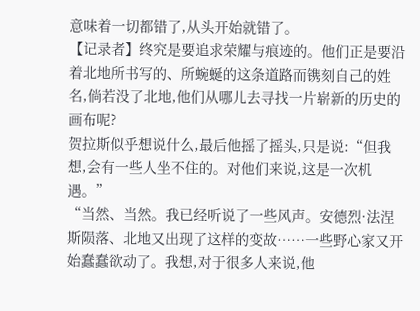意味着一切都错了,从头开始就错了。
【记录者】终究是要追求荣耀与痕迹的。他们正是要沿着北地所书写的、所蜿蜒的这条道路而镌刻自己的姓名,倘若没了北地,他们从哪儿去寻找一片崭新的历史的画布呢?
贺拉斯似乎想说什么,最后他摇了摇头,只是说:“但我想,会有一些人坐不住的。对他们来说,这是一次机遇。”
“当然、当然。我已经听说了一些风声。安德烈·法涅斯陨落、北地又出现了这样的变故……一些野心家又开始蠢蠢欲动了。我想,对于很多人来说,他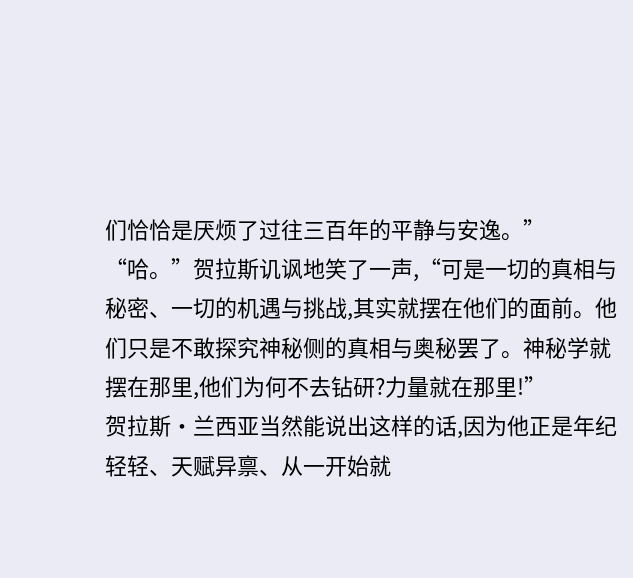们恰恰是厌烦了过往三百年的平静与安逸。”
“哈。”贺拉斯讥讽地笑了一声,“可是一切的真相与秘密、一切的机遇与挑战,其实就摆在他们的面前。他们只是不敢探究神秘侧的真相与奥秘罢了。神秘学就摆在那里,他们为何不去钻研?力量就在那里!”
贺拉斯·兰西亚当然能说出这样的话,因为他正是年纪轻轻、天赋异禀、从一开始就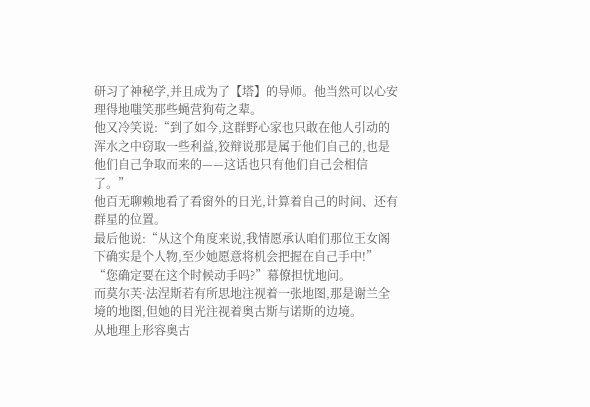研习了神秘学,并且成为了【塔】的导师。他当然可以心安理得地嗤笑那些蝇营狗苟之辈。
他又冷笑说:“到了如今,这群野心家也只敢在他人引动的浑水之中窃取一些利益,狡辩说那是属于他们自己的,也是他们自己争取而来的——这话也只有他们自己会相信了。”
他百无聊赖地看了看窗外的日光,计算着自己的时间、还有群星的位置。
最后他说:“从这个角度来说,我情愿承认咱们那位王女阁下确实是个人物,至少她愿意将机会把握在自己手中!”
“您确定要在这个时候动手吗?”幕僚担忧地问。
而莫尔芙·法涅斯若有所思地注视着一张地图,那是谢兰全境的地图,但她的目光注视着奥古斯与诺斯的边境。
从地理上形容奥古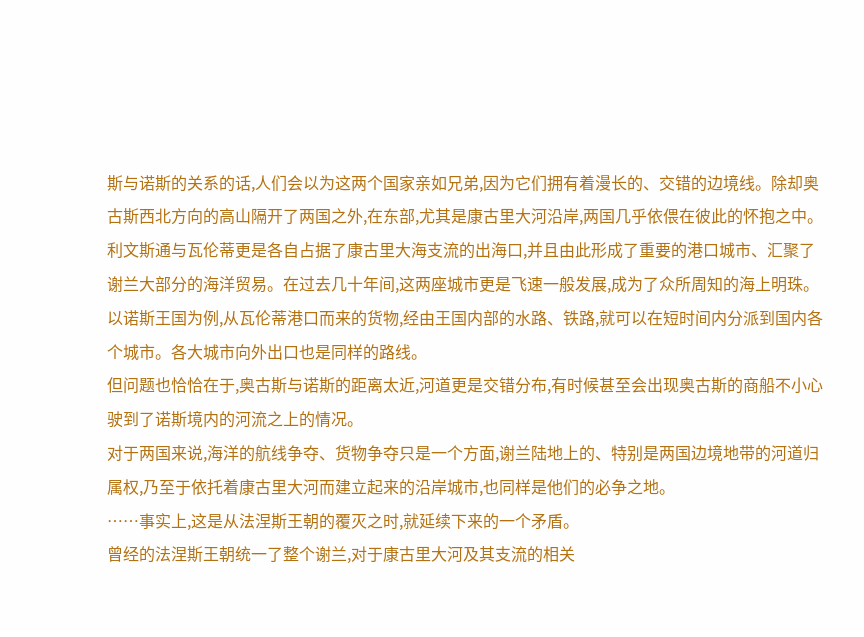斯与诺斯的关系的话,人们会以为这两个国家亲如兄弟,因为它们拥有着漫长的、交错的边境线。除却奥古斯西北方向的高山隔开了两国之外,在东部,尤其是康古里大河沿岸,两国几乎依偎在彼此的怀抱之中。
利文斯通与瓦伦蒂更是各自占据了康古里大海支流的出海口,并且由此形成了重要的港口城市、汇聚了谢兰大部分的海洋贸易。在过去几十年间,这两座城市更是飞速一般发展,成为了众所周知的海上明珠。
以诺斯王国为例,从瓦伦蒂港口而来的货物,经由王国内部的水路、铁路,就可以在短时间内分派到国内各个城市。各大城市向外出口也是同样的路线。
但问题也恰恰在于,奥古斯与诺斯的距离太近,河道更是交错分布,有时候甚至会出现奥古斯的商船不小心驶到了诺斯境内的河流之上的情况。
对于两国来说,海洋的航线争夺、货物争夺只是一个方面,谢兰陆地上的、特别是两国边境地带的河道归属权,乃至于依托着康古里大河而建立起来的沿岸城市,也同样是他们的必争之地。
……事实上,这是从法涅斯王朝的覆灭之时,就延续下来的一个矛盾。
曾经的法涅斯王朝统一了整个谢兰,对于康古里大河及其支流的相关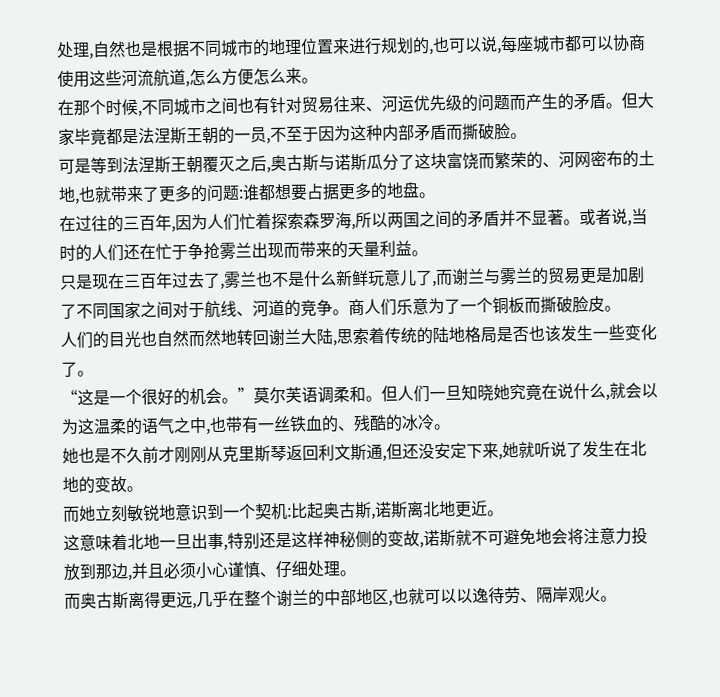处理,自然也是根据不同城市的地理位置来进行规划的,也可以说,每座城市都可以协商使用这些河流航道,怎么方便怎么来。
在那个时候,不同城市之间也有针对贸易往来、河运优先级的问题而产生的矛盾。但大家毕竟都是法涅斯王朝的一员,不至于因为这种内部矛盾而撕破脸。
可是等到法涅斯王朝覆灭之后,奥古斯与诺斯瓜分了这块富饶而繁荣的、河网密布的土地,也就带来了更多的问题:谁都想要占据更多的地盘。
在过往的三百年,因为人们忙着探索森罗海,所以两国之间的矛盾并不显著。或者说,当时的人们还在忙于争抢雾兰出现而带来的天量利益。
只是现在三百年过去了,雾兰也不是什么新鲜玩意儿了,而谢兰与雾兰的贸易更是加剧了不同国家之间对于航线、河道的竞争。商人们乐意为了一个铜板而撕破脸皮。
人们的目光也自然而然地转回谢兰大陆,思索着传统的陆地格局是否也该发生一些变化了。
“这是一个很好的机会。”莫尔芙语调柔和。但人们一旦知晓她究竟在说什么,就会以为这温柔的语气之中,也带有一丝铁血的、残酷的冰冷。
她也是不久前才刚刚从克里斯琴返回利文斯通,但还没安定下来,她就听说了发生在北地的变故。
而她立刻敏锐地意识到一个契机:比起奥古斯,诺斯离北地更近。
这意味着北地一旦出事,特别还是这样神秘侧的变故,诺斯就不可避免地会将注意力投放到那边,并且必须小心谨慎、仔细处理。
而奥古斯离得更远,几乎在整个谢兰的中部地区,也就可以以逸待劳、隔岸观火。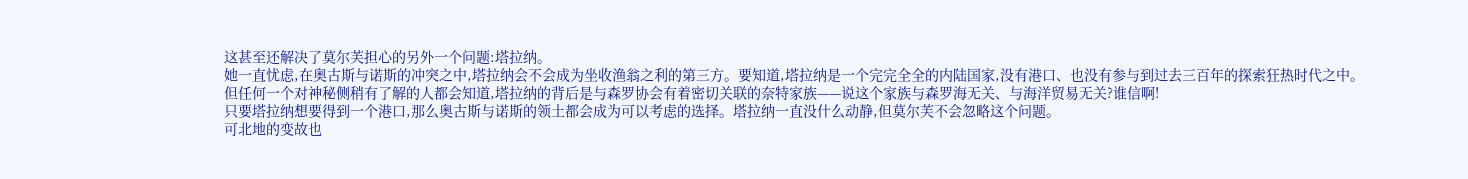这甚至还解决了莫尔芙担心的另外一个问题:塔拉纳。
她一直忧虑,在奥古斯与诺斯的冲突之中,塔拉纳会不会成为坐收渔翁之利的第三方。要知道,塔拉纳是一个完完全全的内陆国家,没有港口、也没有参与到过去三百年的探索狂热时代之中。
但任何一个对神秘侧稍有了解的人都会知道,塔拉纳的背后是与森罗协会有着密切关联的奈特家族——说这个家族与森罗海无关、与海洋贸易无关?谁信啊!
只要塔拉纳想要得到一个港口,那么奥古斯与诺斯的领土都会成为可以考虑的选择。塔拉纳一直没什么动静,但莫尔芙不会忽略这个问题。
可北地的变故也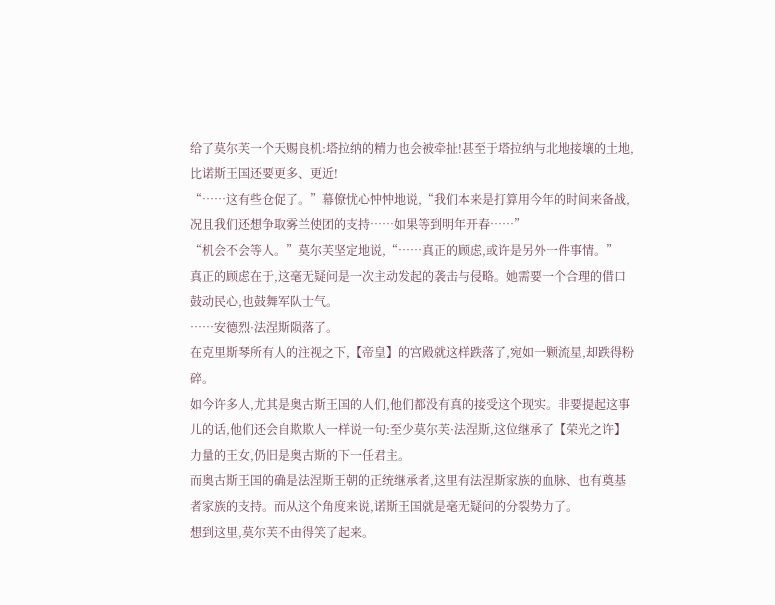给了莫尔芙一个天赐良机:塔拉纳的精力也会被牵扯!甚至于塔拉纳与北地接壤的土地,比诺斯王国还要更多、更近!
“……这有些仓促了。”幕僚忧心忡忡地说,“我们本来是打算用今年的时间来备战,况且我们还想争取雾兰使团的支持……如果等到明年开春……”
“机会不会等人。”莫尔芙坚定地说,“……真正的顾虑,或许是另外一件事情。”
真正的顾虑在于,这毫无疑问是一次主动发起的袭击与侵略。她需要一个合理的借口鼓动民心,也鼓舞军队士气。
……安德烈·法涅斯陨落了。
在克里斯琴所有人的注视之下,【帝皇】的宫殿就这样跌落了,宛如一颗流星,却跌得粉碎。
如今许多人,尤其是奥古斯王国的人们,他们都没有真的接受这个现实。非要提起这事儿的话,他们还会自欺欺人一样说一句:至少莫尔芙·法涅斯,这位继承了【荣光之许】力量的王女,仍旧是奥古斯的下一任君主。
而奥古斯王国的确是法涅斯王朝的正统继承者,这里有法涅斯家族的血脉、也有奠基者家族的支持。而从这个角度来说,诺斯王国就是毫无疑问的分裂势力了。
想到这里,莫尔芙不由得笑了起来。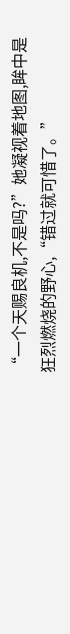“一个天赐良机,不是吗?”她凝视着地图,眸中是狂烈燃烧的野心,“错过就可惜了。”